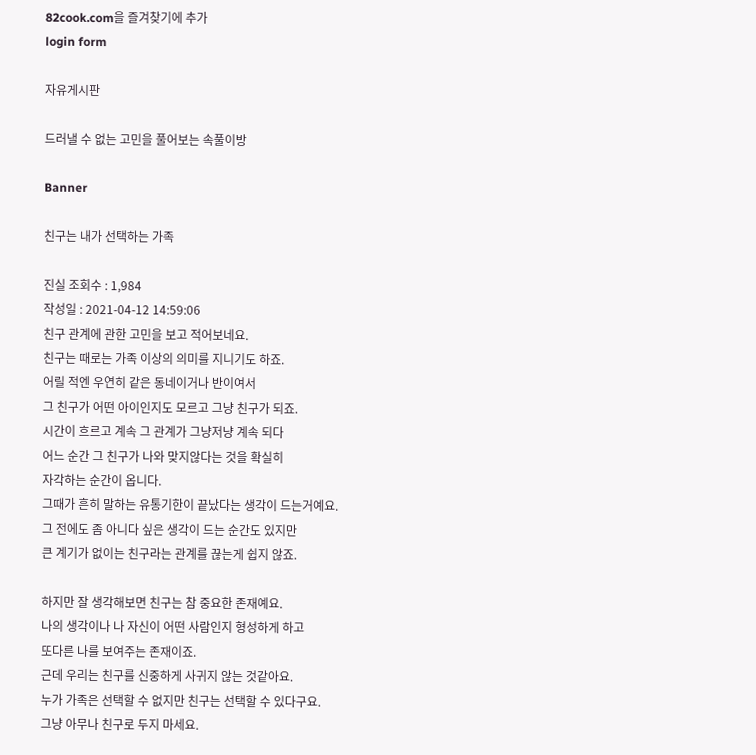82cook.com을 즐겨찾기에 추가
login form

자유게시판

드러낼 수 없는 고민을 풀어보는 속풀이방

Banner

친구는 내가 선택하는 가족

진실 조회수 : 1,984
작성일 : 2021-04-12 14:59:06
친구 관계에 관한 고민을 보고 적어보네요.
친구는 때로는 가족 이상의 의미를 지니기도 하죠.
어릴 적엔 우연히 같은 동네이거나 반이여서
그 친구가 어떤 아이인지도 모르고 그냥 친구가 되죠.
시간이 흐르고 계속 그 관계가 그냥저냥 계속 되다
어느 순간 그 친구가 나와 맞지않다는 것을 확실히
자각하는 순간이 옵니다.
그때가 흔히 말하는 유통기한이 끝났다는 생각이 드는거예요.
그 전에도 좀 아니다 싶은 생각이 드는 순간도 있지만
큰 계기가 없이는 친구라는 관계를 끊는게 쉽지 않죠.

하지만 잘 생각해보면 친구는 참 중요한 존재예요.
나의 생각이나 나 자신이 어떤 사람인지 형성하게 하고
또다른 나를 보여주는 존재이죠.
근데 우리는 친구를 신중하게 사귀지 않는 것같아요.
누가 가족은 선택할 수 없지만 친구는 선택할 수 있다구요.
그냥 아무나 친구로 두지 마세요.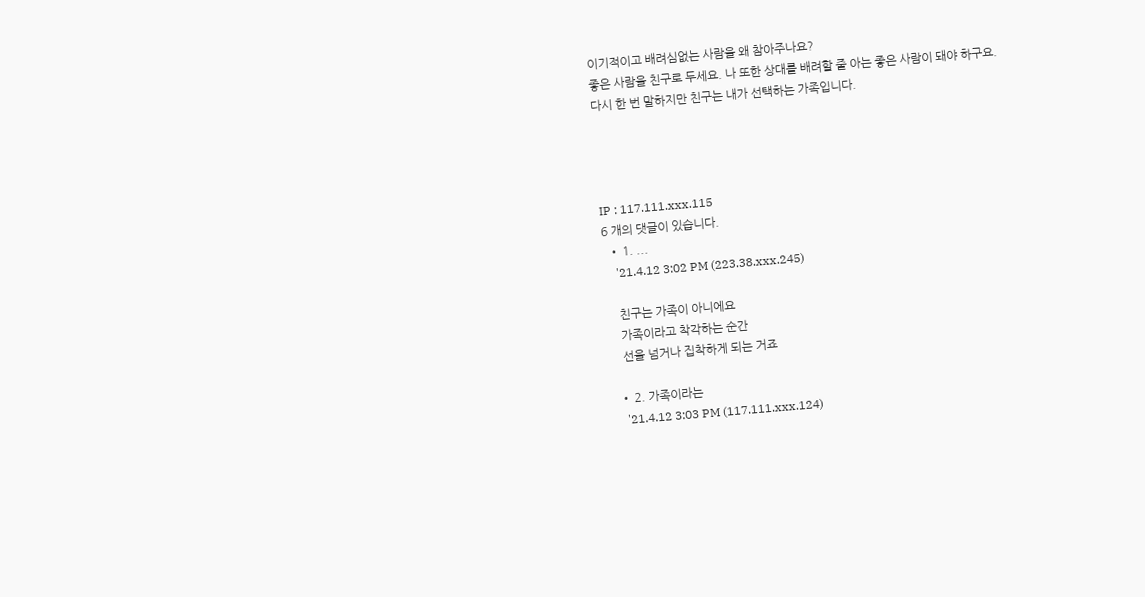이기적이고 배려심없는 사람을 왜 참아주나요?
좋은 사람을 친구로 두세요. 나 또한 상대를 배려할 줄 아는 좋은 사람이 돼야 하구요.
다시 한 번 말하지만 친구는 내가 선택하는 가족입니다.




IP : 117.111.xxx.115
6 개의 댓글이 있습니다.
  • 1. ...
    '21.4.12 3:02 PM (223.38.xxx.245)

    친구는 가족이 아니에요
    가족이라고 착각하는 순간
    선을 넘거나 집착하게 되는 거죠

  • 2. 가족이라는
    '21.4.12 3:03 PM (117.111.xxx.124)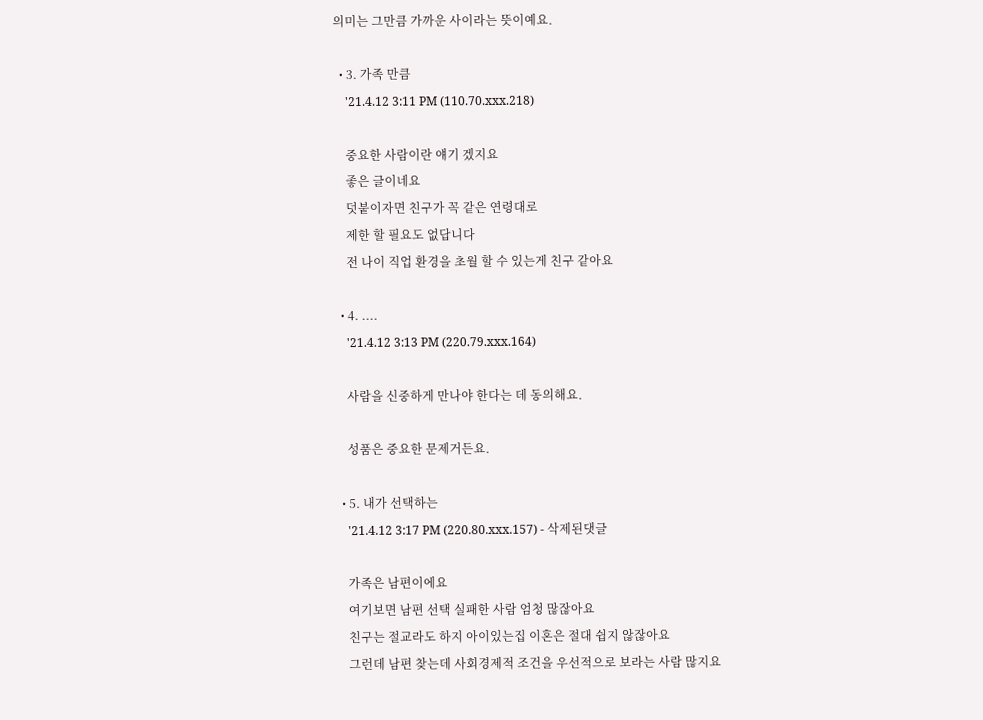의미는 그만큼 가까운 사이라는 뜻이예요.

  • 3. 가족 만큼
    '21.4.12 3:11 PM (110.70.xxx.218)

    중요한 사람이란 얘기 겠지요
    좋은 글이네요
    덧붙이자면 친구가 꼭 같은 연령대로
    제한 할 필요도 없답니다
    전 나이 직업 환경을 초월 할 수 있는게 친구 같아요

  • 4. ....
    '21.4.12 3:13 PM (220.79.xxx.164)

    사람을 신중하게 만나야 한다는 데 동의해요.

    성품은 중요한 문제거든요.

  • 5. 내가 선택하는
    '21.4.12 3:17 PM (220.80.xxx.157) - 삭제된댓글

    가족은 남편이에요
    여기보면 남편 선택 실패한 사람 엄청 많잖아요
    친구는 절교라도 하지 아이있는집 이혼은 절대 쉽지 않잖아요
    그런데 남편 찾는데 사회경제적 조건을 우선적으로 보라는 사람 많지요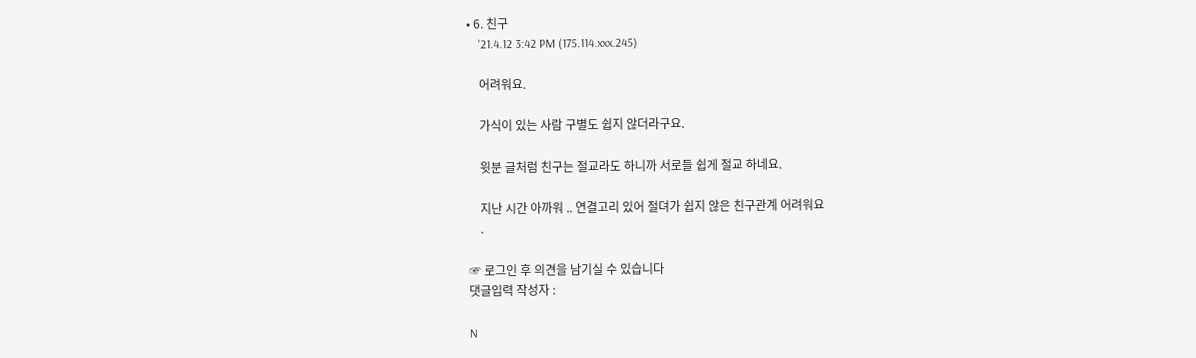• 6. 친구
    '21.4.12 3:42 PM (175.114.xxx.245)

    어려워요.

    가식이 있는 사람 구별도 쉽지 않더라구요.

    윗분 글처럼 친구는 절교라도 하니까 서로들 쉽게 절교 하네요.

    지난 시간 아까워 .. 연결고리 있어 절뎌가 쉽지 않은 친구관계 어려워요
    .

☞ 로그인 후 의견을 남기실 수 있습니다
댓글입력 작성자 :

N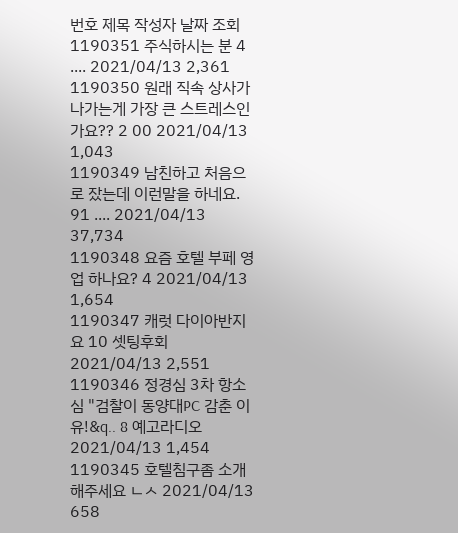번호 제목 작성자 날짜 조회
1190351 주식하시는 분 4 .... 2021/04/13 2,361
1190350 원래 직속 상사가 나가는게 가장 큰 스트레스인가요?? 2 00 2021/04/13 1,043
1190349 남친하고 처음으로 잤는데 이런말을 하네요. 91 .... 2021/04/13 37,734
1190348 요즘 호텔 부페 영업 하나요? 4 2021/04/13 1,654
1190347 캐럿 다이아반지요 10 셋팅후회 2021/04/13 2,551
1190346 정경심 3차 항소심 "검찰이 동양대PC 감춘 이유!&q.. 8 예고라디오 2021/04/13 1,454
1190345 호텔침구좀 소개해주세요 ㄴㅅ 2021/04/13 658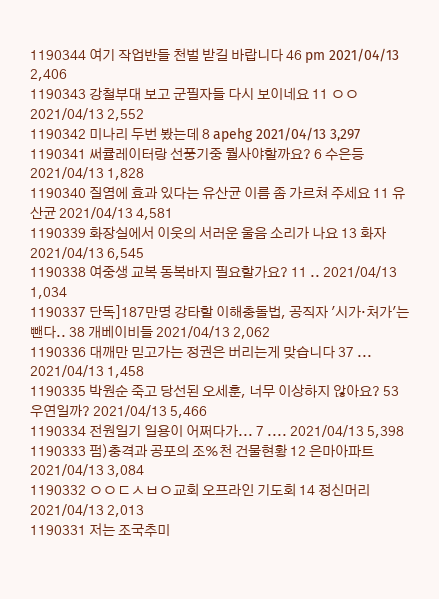1190344 여기 작업반들 천벌 받길 바랍니다 46 pm 2021/04/13 2,406
1190343 강철부대 보고 군필자들 다시 보이네요 11 ㅇㅇ 2021/04/13 2,552
1190342 미나리 두번 봤는데 8 apehg 2021/04/13 3,297
1190341 써큘레이터랑 선풍기중 뭘사야할까요? 6 수은등 2021/04/13 1,828
1190340 질염에 효과 있다는 유산균 이름 좀 가르쳐 주세요 11 유산균 2021/04/13 4,581
1190339 화장실에서 이웃의 서러운 울음 소리가 나요 13 화자 2021/04/13 6,545
1190338 여중생 교복 동복바지 필요할가요? 11 .. 2021/04/13 1,034
1190337 단독]187만명 강타할 이해충돌법, 공직자 '시가·처가'는 뺀다.. 38 개베이비들 2021/04/13 2,062
1190336 대깨만 믿고가는 정권은 버리는게 맞습니다 37 ... 2021/04/13 1,458
1190335 박원순 죽고 당선된 오세훈, 너무 이상하지 않아요? 53 우연일까? 2021/04/13 5,466
1190334 전원일기 일용이 어쩌다가... 7 .... 2021/04/13 5,398
1190333 펌)충격과 공포의 조%천 건물현황 12 은마아파트 2021/04/13 3,084
1190332 ㅇㅇㄷㅅㅂㅇ교회 오프라인 기도회 14 정신머리 2021/04/13 2,013
1190331 저는 조국추미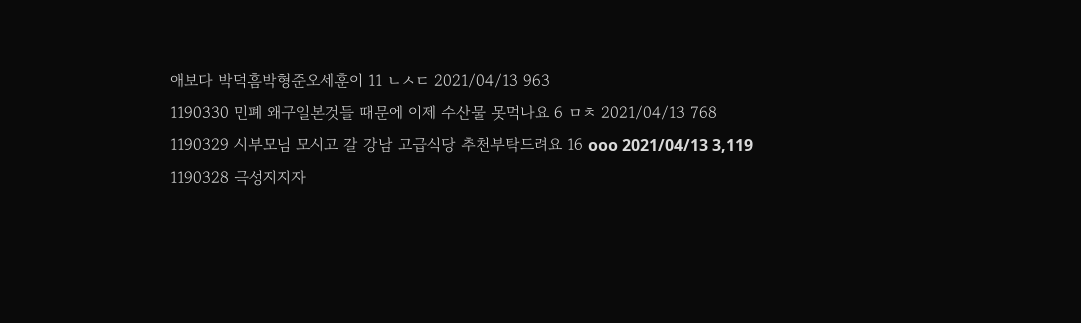애보다 박덕흠박형준오세훈이 11 ㄴㅅㄷ 2021/04/13 963
1190330 민폐 왜구일본것들 때문에 이제 수산물 못먹나요 6 ㅁㅊ 2021/04/13 768
1190329 시부모님 모시고 갈 강남 고급식당 추천부탁드려요 16 ooo 2021/04/13 3,119
1190328 극성지지자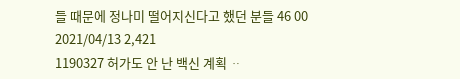들 때문에 정나미 떨어지신다고 했던 분들 46 00 2021/04/13 2,421
1190327 허가도 안 난 백신 계획 ᆢ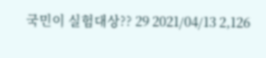국민이 실험대상?? 29 2021/04/13 2,126